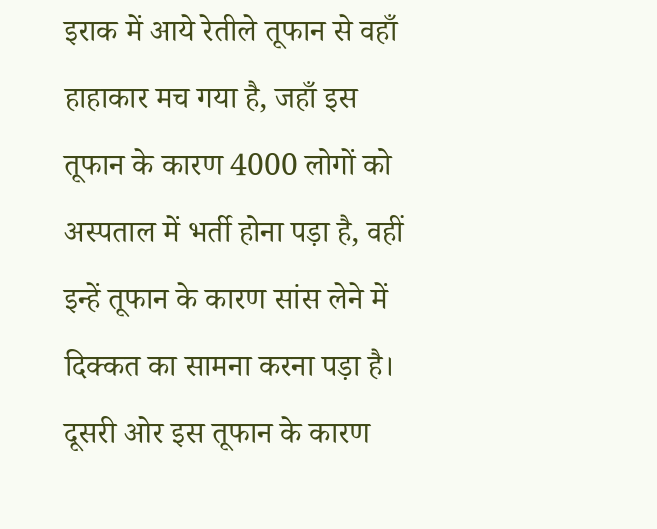इराक में आये रेतीले तूफान से वहाँ हाहाकार मच गया है, जहाँ इस तूफान के कारण 4000 लोगों को अस्पताल में भर्ती होना पड़ा है, वहीं इन्हें तूफान के कारण सांस लेने में दिक्कत का सामना करना पड़ा है। दूसरी ओर इस तूफान के कारण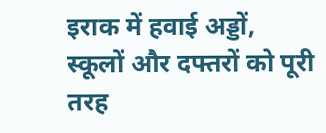इराक में हवाई अड्डों, स्कूलों और दफ्तरों को पूरी तरह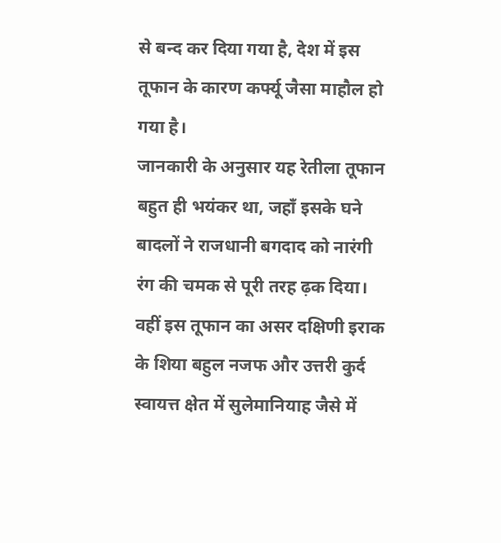से बन्द कर दिया गया है, देश में इस तूफान के कारण कर्फ्यू जैसा माहौल हो गया है।
जानकारी के अनुसार यह रेतीला तूफान बहुत ही भयंकर था, जहाँ इसके घने बादलों ने राजधानी बगदाद को नारंगी रंग की चमक से पूरी तरह ढ़क दिया। वहीं इस तूफान का असर दक्षिणी इराक के शिया बहुल नजफ और उत्तरी कुर्द स्वायत्त क्षेत में सुलेमानियाह जैसे में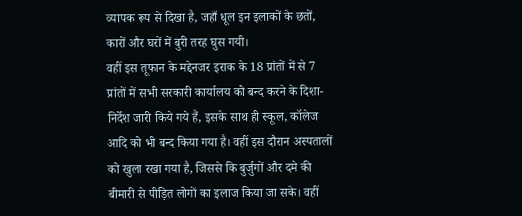व्यापक रूप से दिखा है, जहाँ धूल इन इलाकों के छतों, कारों और घरों में बुरी तरह घुस गयी।
वहीं इस तूफान के मद्देनजर इराक के 18 प्रांतों में से 7 प्रांतों में सभी सरकारी कार्यालय को बन्द करने के दिशा-निर्देश जारी किये गये हैं, इसके साथ ही स्कूल, कॉलेज आदि को भी बन्द किया गया है। वहीं इस दौरान अस्पतालों को खुला रखा गया है, जिससे कि बुर्जुगों और दमे की बीमारी से पीड़ित लोगों का इलाज किया जा सके। वहीं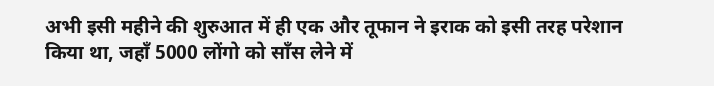अभी इसी महीने की शुरुआत में ही एक और तूफान ने इराक को इसी तरह परेशान किया था, जहाँ 5000 लोंगो को साँस लेने में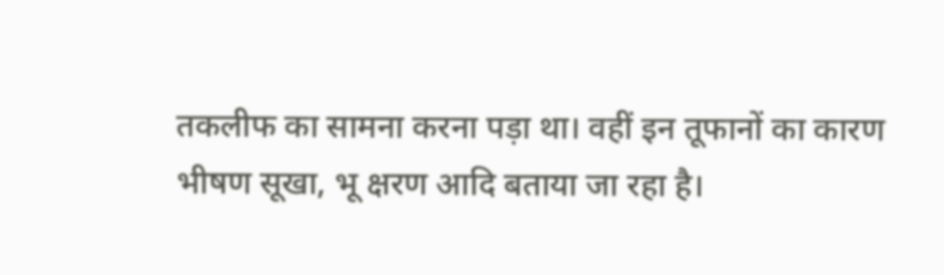तकलीफ का सामना करना पड़ा था। वहीं इन तूफानों का कारण भीषण सूखा, भू क्षरण आदि बताया जा रहा है।